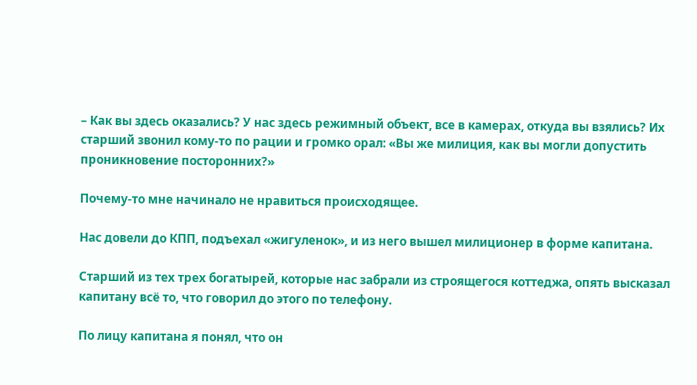– Как вы здесь оказались? У нас здесь режимный объект, все в камерах, откуда вы взялись? Их старший звонил кому-то по рации и громко орал: «Вы же милиция, как вы могли допустить проникновение посторонних?»

Почему-то мне начинало не нравиться происходящее.

Нас довели до КПП, подъехал «жигуленок», и из него вышел милиционер в форме капитана.

Старший из тех трех богатырей, которые нас забрали из строящегося коттеджа, опять высказал капитану всё то, что говорил до этого по телефону.

По лицу капитана я понял, что он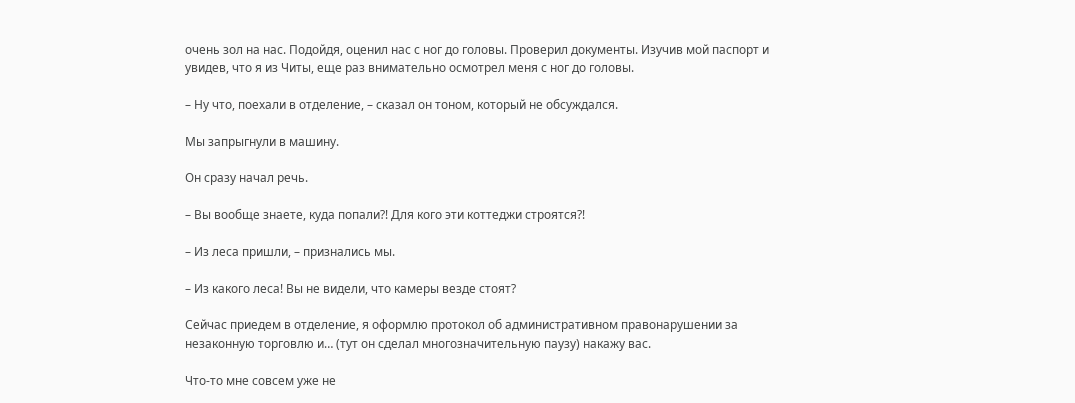очень зол на нас. Подойдя, оценил нас с ног до головы. Проверил документы. Изучив мой паспорт и увидев, что я из Читы, еще раз внимательно осмотрел меня с ног до головы.

– Ну что, поехали в отделение, – сказал он тоном, который не обсуждался.

Мы запрыгнули в машину.

Он сразу начал речь.

– Вы вообще знаете, куда попали?! Для кого эти коттеджи строятся?!

– Из леса пришли, – признались мы.

– Из какого леса! Вы не видели, что камеры везде стоят?

Сейчас приедем в отделение, я оформлю протокол об административном правонарушении за незаконную торговлю и… (тут он сделал многозначительную паузу) накажу вас.

Что-то мне совсем уже не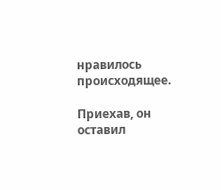нравилось происходящее.

Приехав, он оставил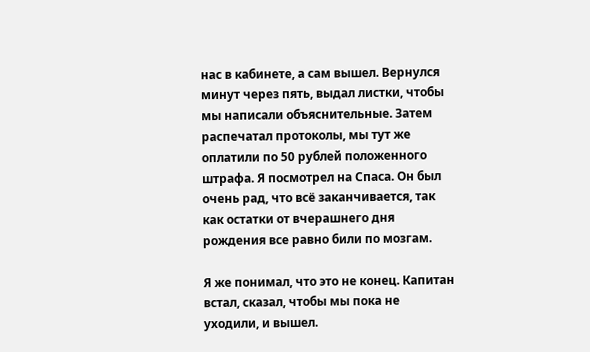нас в кабинете, а сам вышел. Вернулся минут через пять, выдал листки, чтобы мы написали объяснительные. Затем распечатал протоколы, мы тут же оплатили по 50 рублей положенного штрафа. Я посмотрел на Спаса. Он был очень рад, что всё заканчивается, так как остатки от вчерашнего дня рождения все равно били по мозгам.

Я же понимал, что это не конец. Капитан встал, сказал, чтобы мы пока не уходили, и вышел.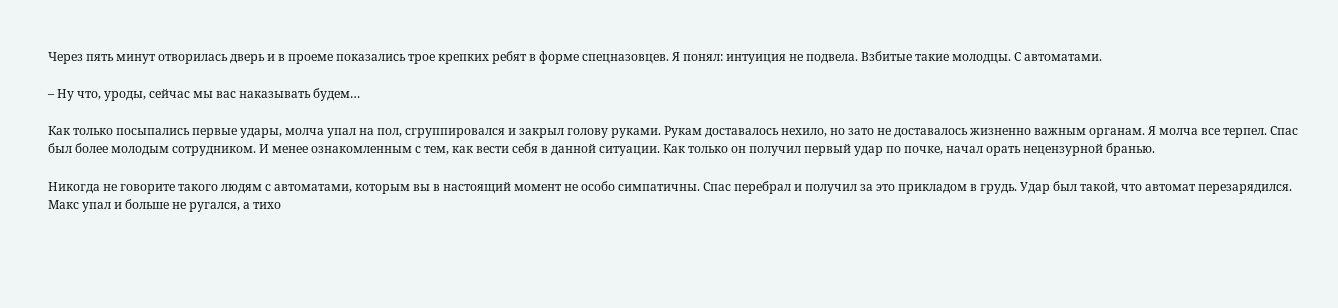Через пять минут отворилась дверь и в проеме показались трое крепких ребят в форме спецназовцев. Я понял: интуиция не подвела. Взбитые такие молодцы. С автоматами.

– Ну что, уроды, сейчас мы вас наказывать будем…

Как только посыпались первые удары, молча упал на пол, сгруппировался и закрыл голову руками. Рукам доставалось нехило, но зато не доставалось жизненно важным органам. Я молча все терпел. Спас был более молодым сотрудником. И менее ознакомленным с тем, как вести себя в данной ситуации. Как только он получил первый удар по почке, начал орать нецензурной бранью.

Никогда не говорите такого людям с автоматами, которым вы в настоящий момент не особо симпатичны. Спас перебрал и получил за это прикладом в грудь. Удар был такой, что автомат перезарядился. Макс упал и больше не ругался, а тихо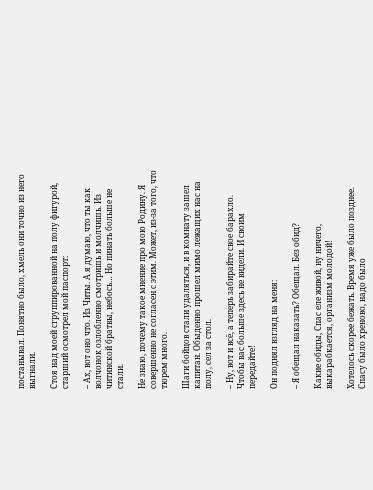постанывал. Понятно было, хмель они точно из него выгнали.

Стоя над моей сгруппированной на полу фигурой, старший осмотрел мой паспорт:

– Ах, вот оно что. Из Читы. А я думаю, что ты как волчонок озлобленно смотришь и молчишь. Из читинской братвы, небось… Но пинать больше не стали.

Не знаю, почему такое мнение про мою Родину. Я совершенно не согласен с этим. Может, из-за того, что тюрем много.

Шаги бойцов стали удаляться, и в комнату зашел капитан. Обыденно прошел мимо лежащих нас на полу, сел за стол.

– Ну, вот и всё, а теперь забирайте свое барахло. Чтобы вас больше здесь не видели. И своим передайте!

Он поднял взгляд на меня:

– Я обещал наказать? Обещал. Без обид?

Какие обиды, Спас еле живой, ну ничего, выкарабкается, организм молодой!

Хотелось скорее бежать. Время уже было позднее. Спасу было хреново, надо было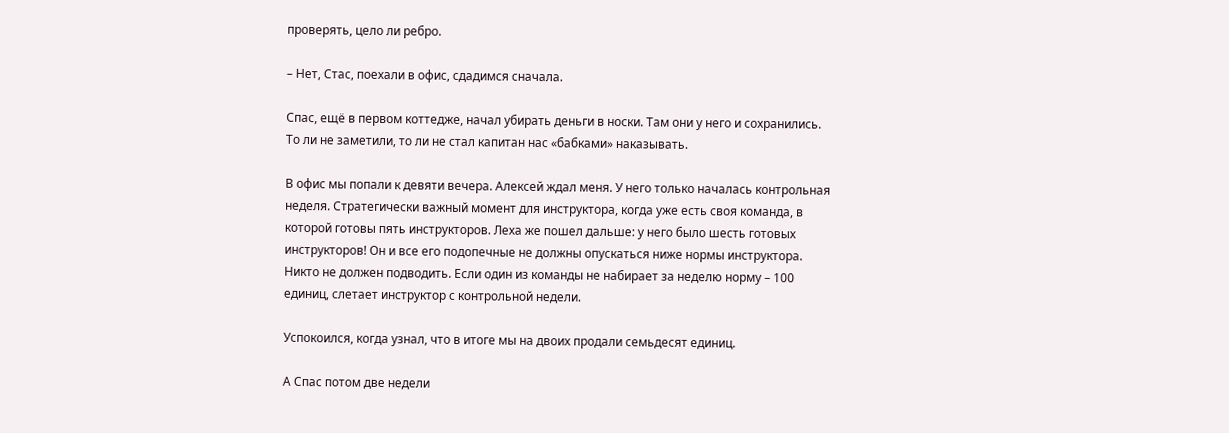проверять, цело ли ребро.

– Нет, Стас, поехали в офис, сдадимся сначала.

Спас, ещё в первом коттедже, начал убирать деньги в носки. Там они у него и сохранились. То ли не заметили, то ли не стал капитан нас «бабками» наказывать.

В офис мы попали к девяти вечера. Алексей ждал меня. У него только началась контрольная неделя. Стратегически важный момент для инструктора, когда уже есть своя команда, в которой готовы пять инструкторов. Леха же пошел дальше: у него было шесть готовых инструкторов! Он и все его подопечные не должны опускаться ниже нормы инструктора. Никто не должен подводить. Если один из команды не набирает за неделю норму – 100 единиц, слетает инструктор с контрольной недели.

Успокоился, когда узнал, что в итоге мы на двоих продали семьдесят единиц.

А Спас потом две недели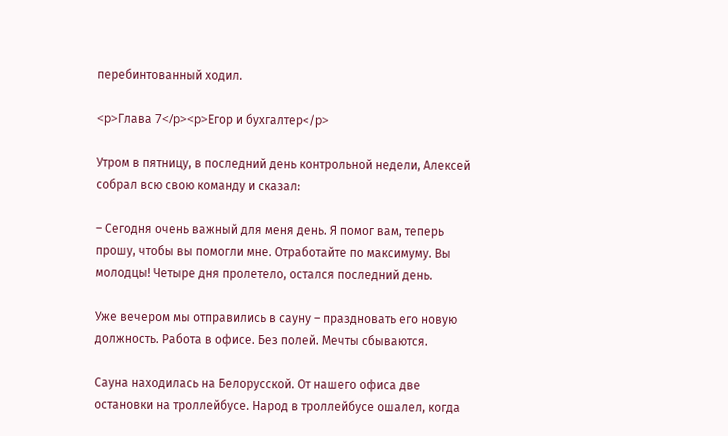перебинтованный ходил.

<p>Глава 7</p><p>Егор и бухгалтер</p>

Утром в пятницу, в последний день контрольной недели, Алексей собрал всю свою команду и сказал:

– Сегодня очень важный для меня день. Я помог вам, теперь прошу, чтобы вы помогли мне. Отработайте по максимуму. Вы молодцы! Четыре дня пролетело, остался последний день.

Уже вечером мы отправились в сауну – праздновать его новую должность. Работа в офисе. Без полей. Мечты сбываются.

Сауна находилась на Белорусской. От нашего офиса две остановки на троллейбусе. Народ в троллейбусе ошалел, когда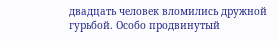двадцать человек вломились дружной гурьбой. Особо продвинутый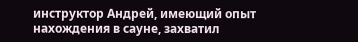инструктор Андрей, имеющий опыт нахождения в сауне, захватил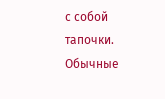с собой тапочки. Обычные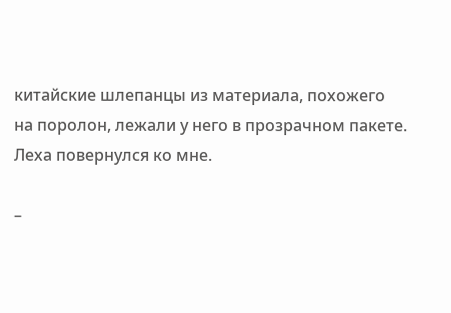китайские шлепанцы из материала, похожего на поролон, лежали у него в прозрачном пакете. Леха повернулся ко мне.

–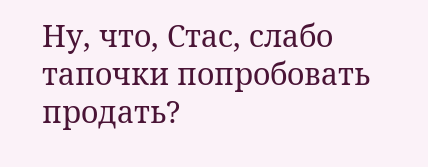Ну, что, Стас, слабо тапочки попробовать продать?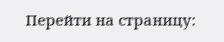Перейти на страницу: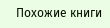Похожие книги